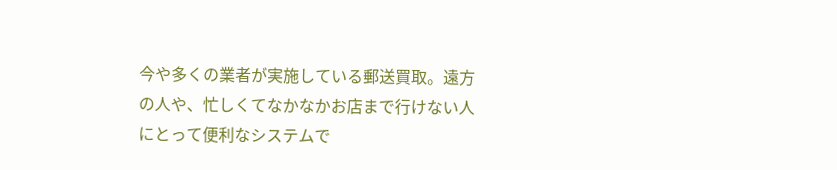今や多くの業者が実施している郵送買取。遠方の人や、忙しくてなかなかお店まで行けない人にとって便利なシステムで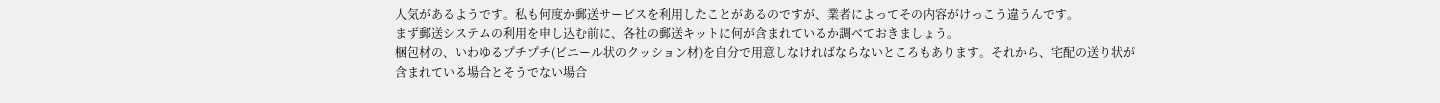人気があるようです。私も何度か郵送サービスを利用したことがあるのですが、業者によってその内容がけっこう違うんです。
まず郵送システムの利用を申し込む前に、各社の郵送キットに何が含まれているか調べておきましょう。
梱包材の、いわゆるプチプチ(ビニール状のクッション材)を自分で用意しなければならないところもあります。それから、宅配の送り状が含まれている場合とそうでない場合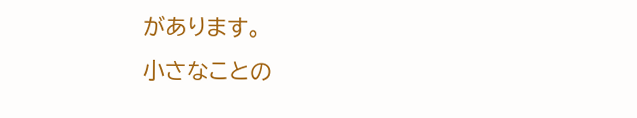があります。
小さなことの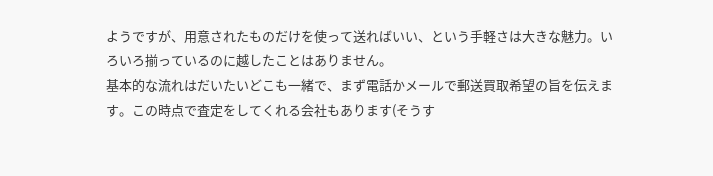ようですが、用意されたものだけを使って送ればいい、という手軽さは大きな魅力。いろいろ揃っているのに越したことはありません。
基本的な流れはだいたいどこも一緒で、まず電話かメールで郵送買取希望の旨を伝えます。この時点で査定をしてくれる会社もあります(そうす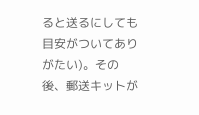ると送るにしても目安がついてありがたい)。その後、郵送キットが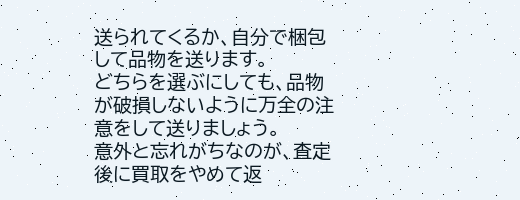送られてくるか、自分で梱包して品物を送ります。
どちらを選ぶにしても、品物が破損しないように万全の注意をして送りましょう。
意外と忘れがちなのが、査定後に買取をやめて返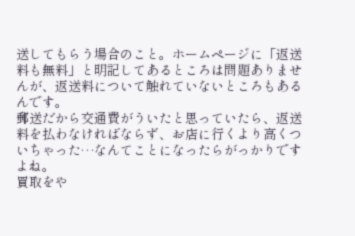送してもらう場合のこと。ホームページに「返送料も無料」と明記してあるところは問題ありませんが、返送料について触れていないところもあるんです。
郵送だから交通費がういたと思っていたら、返送料を払わなければならず、お店に行くより高くついちゃった…なんてことになったらがっかりですよね。
買取をや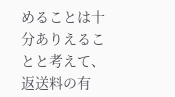めることは十分ありえることと考えて、返送料の有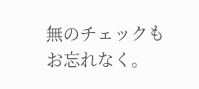無のチェックもお忘れなく。